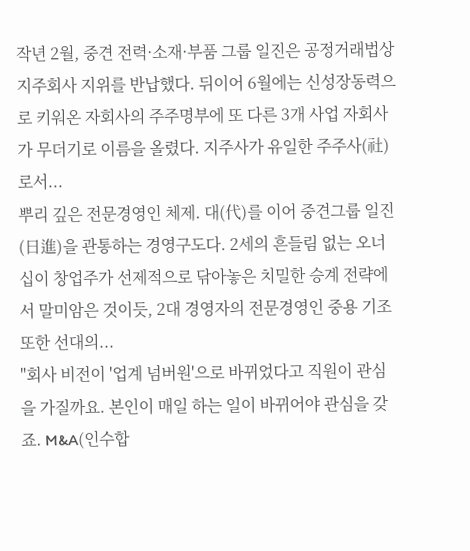작년 2월, 중견 전력·소재·부품 그룹 일진은 공정거래법상 지주회사 지위를 반납했다. 뒤이어 6월에는 신성장동력으로 키워온 자회사의 주주명부에 또 다른 3개 사업 자회사가 무더기로 이름을 올렸다. 지주사가 유일한 주주사(社)로서...
뿌리 깊은 전문경영인 체제. 대(代)를 이어 중견그룹 일진(日進)을 관통하는 경영구도다. 2세의 흔들림 없는 오너십이 창업주가 선제적으로 닦아놓은 치밀한 승계 전략에서 말미암은 것이듯, 2대 경영자의 전문경영인 중용 기조 또한 선대의...
"회사 비전이 '업계 넘버원'으로 바뀌었다고 직원이 관심을 가질까요. 본인이 매일 하는 일이 바뀌어야 관심을 갖죠. M&A(인수합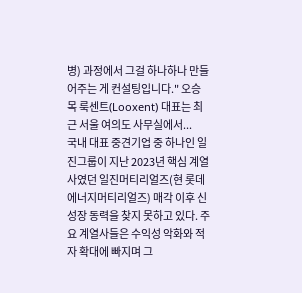병) 과정에서 그걸 하나하나 만들어주는 게 컨설팅입니다." 오승목 룩센트(Looxent) 대표는 최근 서울 여의도 사무실에서...
국내 대표 중견기업 중 하나인 일진그룹이 지난 2023년 핵심 계열사였던 일진머티리얼즈(현 롯데에너지머티리얼즈) 매각 이후 신성장 동력을 찾지 못하고 있다. 주요 계열사들은 수익성 악화와 적자 확대에 빠지며 그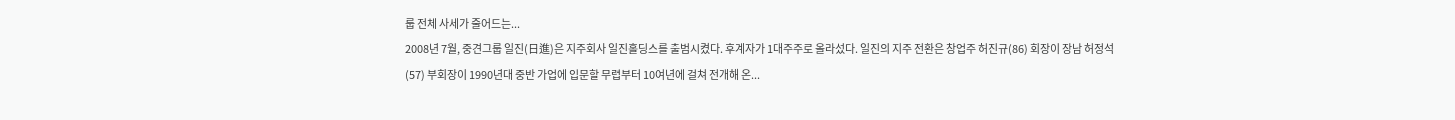룹 전체 사세가 줄어드는...
2008년 7월, 중견그룹 일진(日進)은 지주회사 일진홀딩스를 출범시켰다. 후계자가 1대주주로 올라섰다. 일진의 지주 전환은 창업주 허진규(86) 회장이 장남 허정석(57) 부회장이 1990년대 중반 가업에 입문할 무렵부터 10여년에 걸쳐 전개해 온...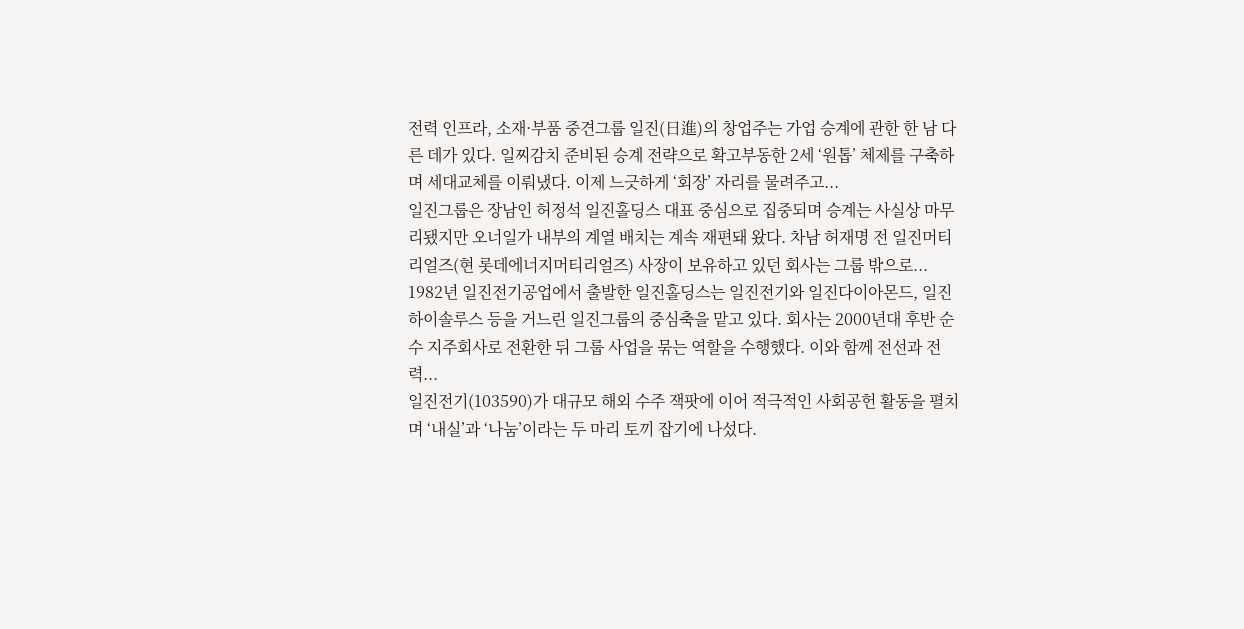전력 인프라, 소재·부품 중견그룹 일진(日進)의 창업주는 가업 승계에 관한 한 남 다른 데가 있다. 일찌감치 준비된 승계 전략으로 확고부동한 2세 ‘원톱’ 체제를 구축하며 세대교체를 이뤄냈다. 이제 느긋하게 ‘회장’ 자리를 물려주고...
일진그룹은 장남인 허정석 일진홀딩스 대표 중심으로 집중되며 승계는 사실상 마무리됐지만 오너일가 내부의 계열 배치는 계속 재편돼 왔다. 차남 허재명 전 일진머티리얼즈(현 롯데에너지머티리얼즈) 사장이 보유하고 있던 회사는 그룹 밖으로...
1982년 일진전기공업에서 출발한 일진홀딩스는 일진전기와 일진다이아몬드, 일진하이솔루스 등을 거느린 일진그룹의 중심축을 맡고 있다. 회사는 2000년대 후반 순수 지주회사로 전환한 뒤 그룹 사업을 묶는 역할을 수행했다. 이와 함께 전선과 전력...
일진전기(103590)가 대규모 해외 수주 잭팟에 이어 적극적인 사회공헌 활동을 펼치며 ‘내실’과 ‘나눔’이라는 두 마리 토끼 잡기에 나섰다.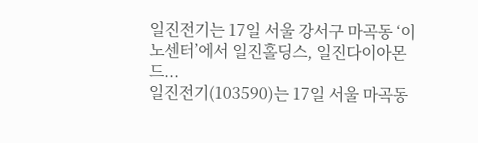일진전기는 17일 서울 강서구 마곡동 ‘이노센터’에서 일진홀딩스, 일진다이아몬드...
일진전기(103590)는 17일 서울 마곡동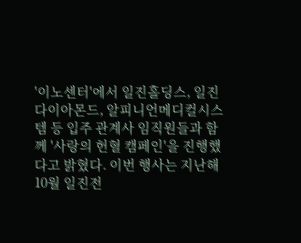'이노센터'에서 일진홀딩스, 일진다이아몬드, 알피니언메디컬시스템 등 입주 관계사 임직원들과 함께 '사랑의 헌혈 캠페인'을 진행했다고 밝혔다. 이번 행사는 지난해 10월 일진전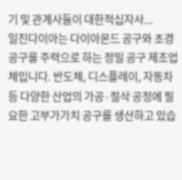기 및 관계사들이 대한적십자사...
일진다이아는 다이아몬드 공구와 초경 공구를 주력으로 하는 정밀 공구 제조업체입니다. 반도체, 디스플레이, 자동차 등 다양한 산업의 가공·절삭 공정에 필요한 고부가가치 공구를 생산하고 있습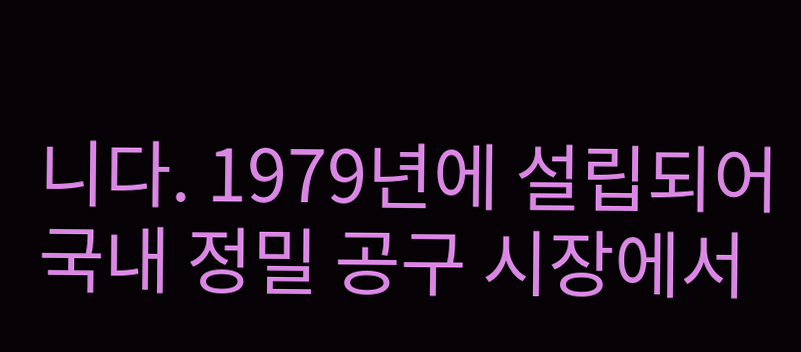니다. 1979년에 설립되어 국내 정밀 공구 시장에서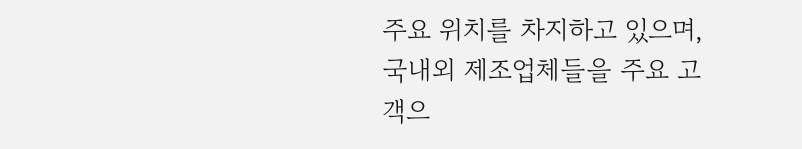주요 위치를 차지하고 있으며, 국내외 제조업체들을 주요 고객으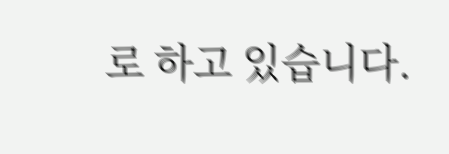로 하고 있습니다.